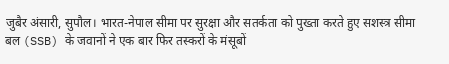जुबैर अंसारी, सुपौल। भारत-नेपाल सीमा पर सुरक्षा और सतर्कता को पुख्ता करते हुए सशस्त्र सीमा बल (SSB) के जवानों ने एक बार फिर तस्करों के मंसूबों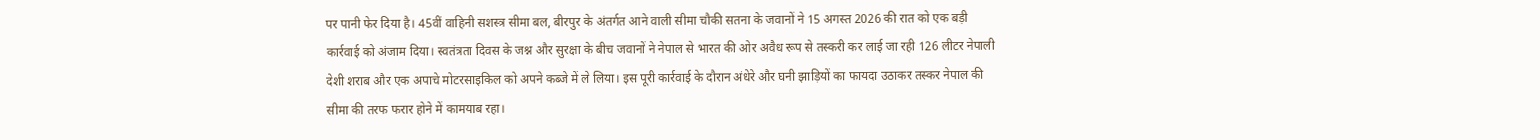पर पानी फेर दिया है। 45वीं वाहिनी सशस्त्र सीमा बल, बीरपुर के अंतर्गत आने वाली सीमा चौकी सतना के जवानों ने 15 अगस्त 2026 की रात को एक बड़ी कार्रवाई को अंजाम दिया। स्वतंत्रता दिवस के जश्न और सुरक्षा के बीच जवानों ने नेपाल से भारत की ओर अवैध रूप से तस्करी कर लाई जा रही 126 लीटर नेपाली देशी शराब और एक अपाचे मोटरसाइकिल को अपने कब्जे में ले लिया। इस पूरी कार्रवाई के दौरान अंधेरे और घनी झाड़ियों का फायदा उठाकर तस्कर नेपाल की सीमा की तरफ फरार होने में कामयाब रहा।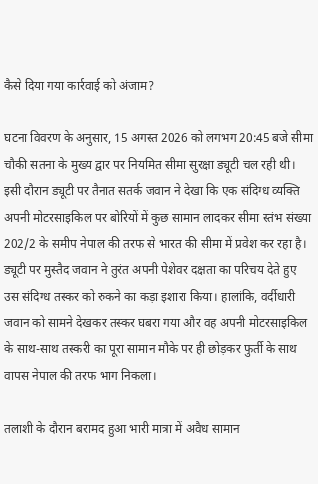कैसे दिया गया कार्रवाई को अंजाम?

घटना विवरण के अनुसार, 15 अगस्त 2026 को लगभग 20:45 बजे सीमा चौकी सतना के मुख्य द्वार पर नियमित सीमा सुरक्षा ड्यूटी चल रही थी। इसी दौरान ड्यूटी पर तैनात सतर्क जवान ने देखा कि एक संदिग्ध व्यक्ति अपनी मोटरसाइकिल पर बोरियों में कुछ सामान लादकर सीमा स्तंभ संख्या 202/2 के समीप नेपाल की तरफ से भारत की सीमा में प्रवेश कर रहा है।
ड्यूटी पर मुस्तैद जवान ने तुरंत अपनी पेशेवर दक्षता का परिचय देते हुए उस संदिग्ध तस्कर को रुकने का कड़ा इशारा किया। हालांकि, वर्दीधारी जवान को सामने देखकर तस्कर घबरा गया और वह अपनी मोटरसाइकिल के साथ-साथ तस्करी का पूरा सामान मौके पर ही छोड़कर फुर्ती के साथ वापस नेपाल की तरफ भाग निकला।

तलाशी के दौरान बरामद हुआ भारी मात्रा में अवैध सामान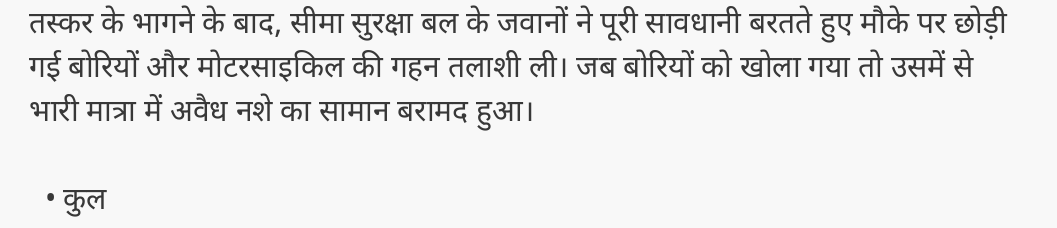तस्कर के भागने के बाद, सीमा सुरक्षा बल के जवानों ने पूरी सावधानी बरतते हुए मौके पर छोड़ी गई बोरियों और मोटरसाइकिल की गहन तलाशी ली। जब बोरियों को खोला गया तो उसमें से भारी मात्रा में अवैध नशे का सामान बरामद हुआ।

  • कुल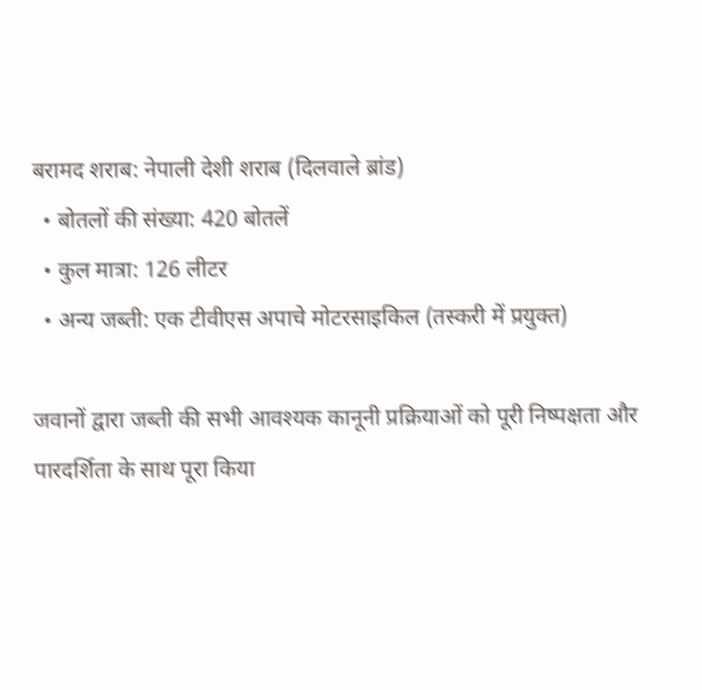बरामद शराब: नेपाली देशी शराब (दिलवाले ब्रांड)
  • बोतलों की संख्या: 420 बोतलें
  • कुल मात्रा: 126 लीटर
  • अन्य जब्ती: एक टीवीएस अपाचे मोटरसाइकिल (तस्करी में प्रयुक्त)

जवानों द्वारा जब्ती की सभी आवश्यक कानूनी प्रक्रियाओं को पूरी निष्पक्षता और पारदर्शिता के साथ पूरा किया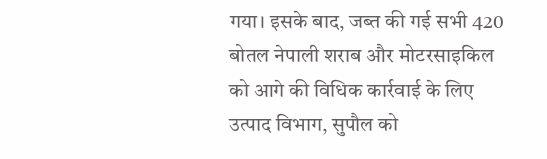गया। इसके बाद, जब्त की गई सभी 420 बोतल नेपाली शराब और मोटरसाइकिल को आगे की विधिक कार्रवाई के लिए उत्पाद विभाग, सुपौल को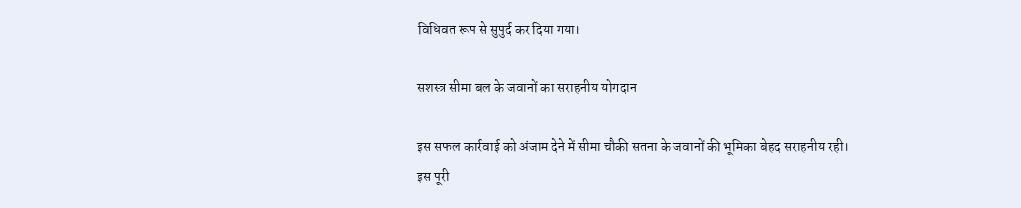विधिवत रूप से सुपुर्द कर दिया गया।

सशस्त्र सीमा बल के जवानों का सराहनीय योगदान

इस सफल कार्रवाई को अंजाम देने में सीमा चौकी सतना के जवानों की भूमिका बेहद सराहनीय रही। इस पूरी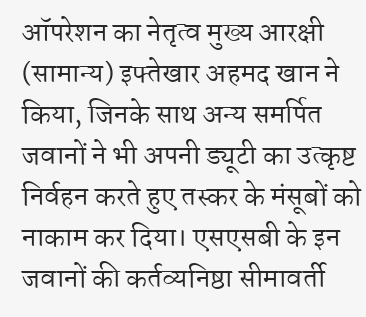ऑपरेशन का नेतृत्व मुख्य आरक्षी (सामान्य) इफ्तेखार अहमद खान ने किया, जिनके साथ अन्य समर्पित जवानों ने भी अपनी ड्यूटी का उत्कृष्ट निर्वहन करते हुए तस्कर के मंसूबों को नाकाम कर दिया। एसएसबी के इन जवानों की कर्तव्यनिष्ठा सीमावर्ती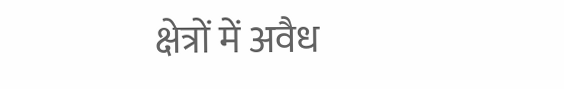क्षेत्रों में अवैध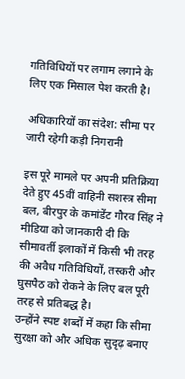गतिविधियों पर लगाम लगाने के लिए एक मिसाल पेश करती है।

अधिकारियों का संदेश: सीमा पर जारी रहेगी कड़ी निगरानी

इस पूरे मामले पर अपनी प्रतिक्रिया देते हुए 45वीं वाहिनी सशस्त्र सीमा बल, बीरपुर के कमांडेंट गौरव सिंह ने मीडिया को जानकारी दी कि सीमावर्ती इलाकों में किसी भी तरह की अवैध गतिविधियों, तस्करी और घुसपैठ को रोकने के लिए बल पूरी तरह से प्रतिबद्ध है।
उन्होंने स्पष्ट शब्दों में कहा कि सीमा सुरक्षा को और अधिक सुदृढ़ बनाए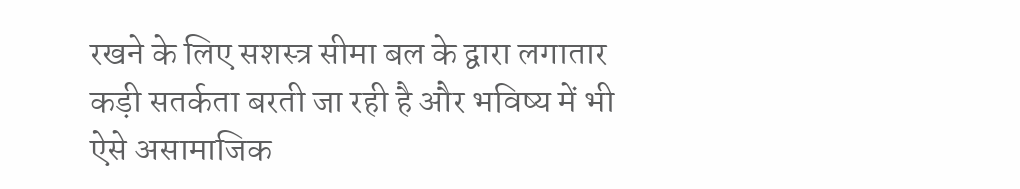रखने के लिए सशस्त्र सीमा बल के द्वारा लगातार कड़ी सतर्कता बरती जा रही है और भविष्य में भी ऐसे असामाजिक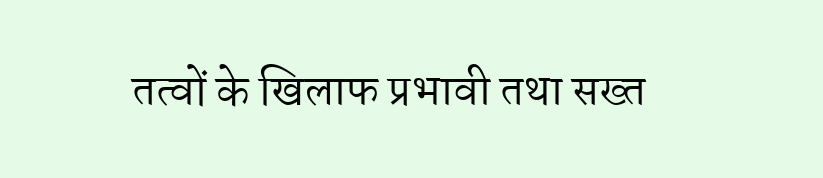तत्वों के खिलाफ प्रभावी तथा सख्त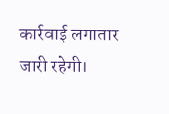कार्रवाई लगातार जारी रहेगी।